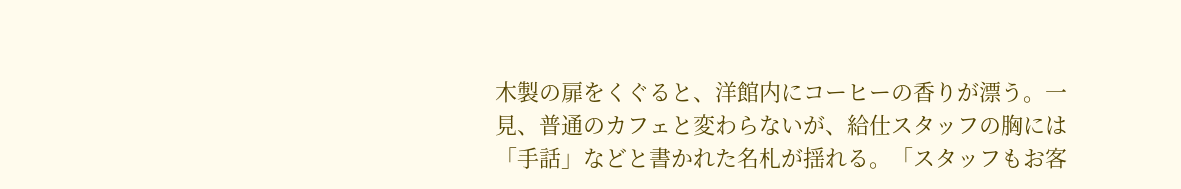木製の扉をくぐると、洋館内にコーヒーの香りが漂う。一見、普通のカフェと変わらないが、給仕スタッフの胸には「手話」などと書かれた名札が揺れる。「スタッフもお客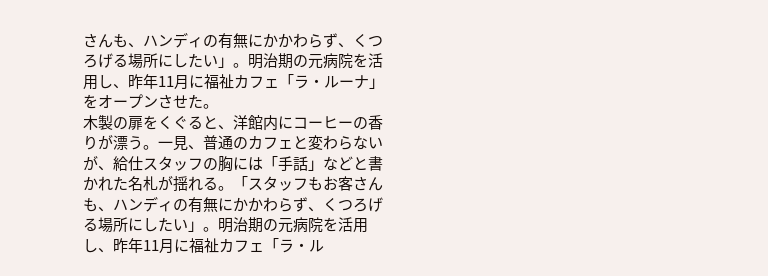さんも、ハンディの有無にかかわらず、くつろげる場所にしたい」。明治期の元病院を活用し、昨年11月に福祉カフェ「ラ・ルーナ」をオープンさせた。
木製の扉をくぐると、洋館内にコーヒーの香りが漂う。一見、普通のカフェと変わらないが、給仕スタッフの胸には「手話」などと書かれた名札が揺れる。「スタッフもお客さんも、ハンディの有無にかかわらず、くつろげる場所にしたい」。明治期の元病院を活用し、昨年11月に福祉カフェ「ラ・ル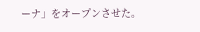ーナ」をオープンさせた。